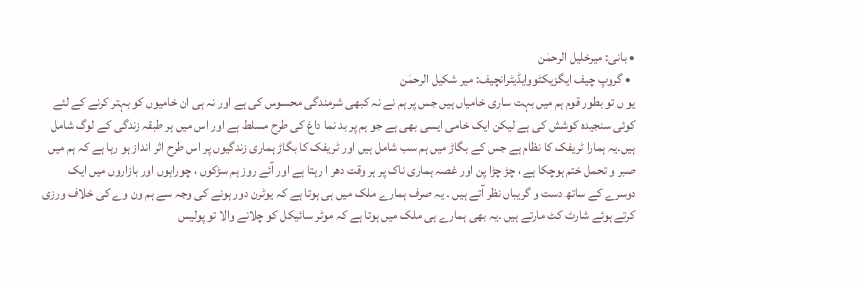• بانی: میرخلیل الرحمٰن
  • گروپ چیف ایگزیکٹووایڈیٹرانچیف: میر شکیل الرحمٰن
یو ں تو بطور قوم ہم میں بہت ساری خامیاں ہیں جس پر ہم نے نہ کبھی شرمندگی محسوس کی ہے اور نہ ہی ان خامیوں کو بہتر کرنے کے لئے کوئی سنجیدہ کوشش کی ہے لیکن ایک خامی ایسی بھی ہے جو ہم پر بد نما داغ کی طرح مسلط ہے اور اس میں ہر طبقہ زندگی کے لوگ شامل ہیں۔یہ ہمارا ٹریفک کا نظام ہے جس کے بگاڑ میں ہم سب شامل ہیں اور ٹریفک کا بگاڑ ہماری زندگیوں پر اس طرح اثر انداز ہو رہا ہے کہ ہم میں صبر و تحمل ختم ہوچکا ہے ، چڑ چڑا پن اور غصہ ہماری ناک پر ہر وقت دھر ا رہتا ہے اور آئے روز ہم سڑکوں ، چوراہوں اور بازاروں میں ایک دوسرے کے ساتھ دست و گریباں نظر آتے ہیں ۔ یہ صرف ہمارے ملک میں ہی ہوتا ہے کہ یوٹرن دور ہونے کی وجہ سے ہم ون وے کی خلاف ورزی کرتے ہوئے شارٹ کٹ مارتے ہیں ۔یہ بھی ہمارے ہی ملک میں ہوتا ہے کہ موٹر سائیکل کو چلانے والا تو پولیس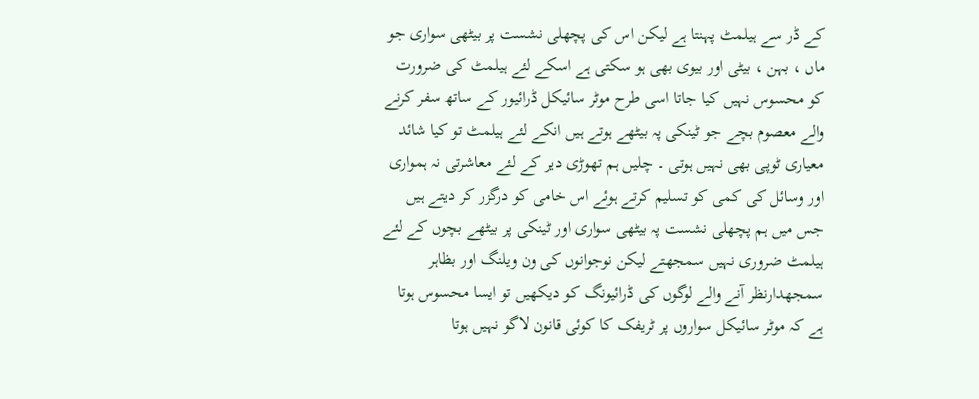کے ڈر سے ہیلمٹ پہنتا ہے لیکن اس کی پچھلی نشست پر بیٹھی سواری جو ماں ، بہن ، بیٹی اور بیوی بھی ہو سکتی ہے اسکے لئے ہیلمٹ کی ضرورت کو محسوس نہیں کیا جاتا اسی طرح موٹر سائیکل ڈرائیور کے ساتھ سفر کرنے والے معصوم بچے جو ٹینکی پہ بیٹھے ہوتے ہیں انکے لئے ہیلمٹ تو کیا شائد معیاری ٹوپی بھی نہیں ہوتی ۔ چلیں ہم تھوڑی دیر کے لئے معاشرتی نہ ہمواری اور وسائل کی کمی کو تسلیم کرتے ہوئے اس خامی کو درگزر کر دیتے ہیں جس میں ہم پچھلی نشست پہ بیٹھی سواری اور ٹینکی پر بیٹھے بچوں کے لئے ہیلمٹ ضروری نہیں سمجھتے لیکن نوجوانوں کی ون ویلنگ اور بظاہر سمجھدارنظر آنے والے لوگوں کی ڈرائیونگ کو دیکھیں تو ایسا محسوس ہوتا ہے کہ موٹر سائیکل سواروں پر ٹریفک کا کوئی قانون لاگو نہیں ہوتا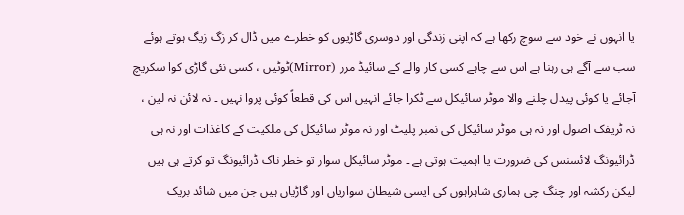یا انہوں نے خود سے سوچ رکھا ہے کہ اپنی زندگی اور دوسری گاڑیوں کو خطرے میں ڈال کر زگ زیگ ہوتے ہوئے سب سے آگے ہی رہنا ہے اس سے چاہے کسی کار والے کے سائیڈ مرر (Mirror)ٹوٹیں ، کسی نئی گاڑی کوا سکریچ آجائے یا کوئی پیدل چلنے والا موٹر سائیکل سے ٹکرا جائے انہیں اس کی قطعاً کوئی پروا نہیں ۔ نہ لائن نہ لین ، نہ ٹریفک اصول اور نہ ہی موٹر سائیکل کی نمبر پلیٹ اور نہ موٹر سائیکل کی ملکیت کے کاغذات اور نہ ہی ڈرائیونگ لائسنس کی ضرورت یا اہمیت ہوتی ہے ۔ موٹر سائیکل سوار تو خطر ناک ڈرائیونگ تو کرتے ہی ہیں لیکن رکشہ اور چنگ چی ہماری شاہراہوں کی ایسی شیطان سواریاں اور گاڑیاں ہیں جن میں شائد بریک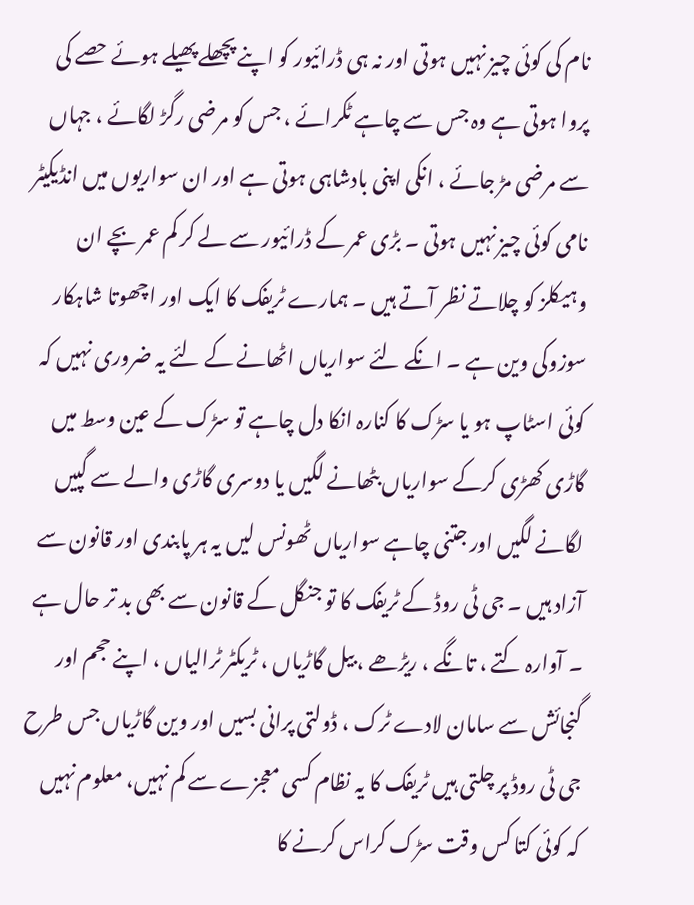نام کی کوئی چیز نہیں ہوتی اور نہ ہی ڈرائیور کو اپنے پچھلے پھیلے ہوئے حصے کی پروا ہوتی ہے وہ جس سے چاہے ٹکرائے ، جس کو مرضی رگڑ لگائے ، جہاں سے مرضی مڑ جائے ، انکی اپنی بادشاہی ہوتی ہے اور ان سواریوں میں انڈیکیٹر نامی کوئی چیز نہیں ہوتی ۔ بڑی عمر کے ڈرائیور سے لے کر کم عمر بچے ان وہیکلز کو چلاتے نظر آتے ہیں ۔ ہمارے ٹریفک کا ایک اور اچھوتا شاہکار سوزوکی وین ہے ۔ انکے لئے سواریاں اٹھانے کے لئے یہ ضروری نہیں کہ کوئی اسٹاپ ہو یا سڑک کا کنارہ انکا دل چاہے تو سڑک کے عین وسط میں گاڑی کھڑی کرکے سواریاں بٹھانے لگیں یا دوسری گاڑی والے سے گپیں لگانے لگیں اور جتنی چاہے سواریاں ٹھونس لیں یہ ہر پابندی اور قانون سے آزاد ہیں ۔ جی ٹی روڈ کے ٹریفک کا تو جنگل کے قانون سے بھی بد تر حال ہے ۔ آوارہ کتے ، تانگے ، ریڑھے ، بیل گاڑیاں ، ٹریکٹر ٹرالیاں ، اپنے حجم اور گنجائش سے سامان لادے ٹرک ، ڈولتی پرانی بسیں اور وین گاڑیاں جس طرح جی ٹی روڈ پر چلتی ہیں ٹریفک کا یہ نظام کسی معجزے سے کم نہیں، معلوم نہیں کہ کوئی کتا کس وقت سڑک کراس کرنے کا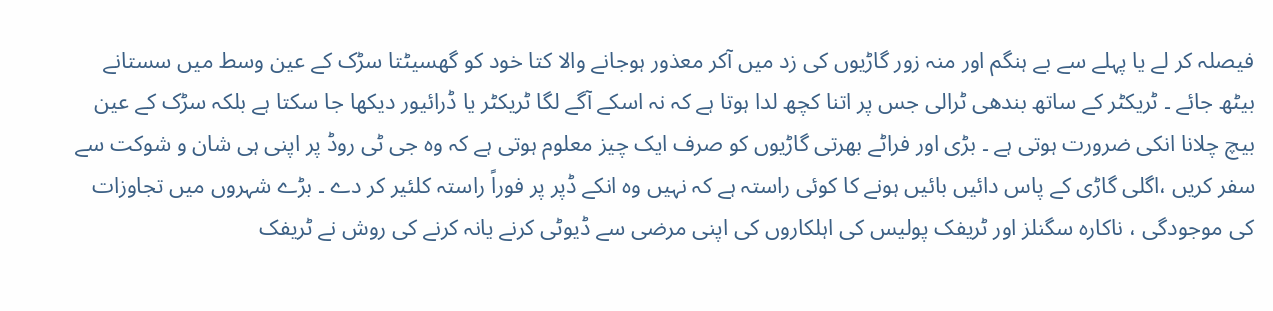فیصلہ کر لے یا پہلے سے بے ہنگم اور منہ زور گاڑیوں کی زد میں آکر معذور ہوجانے والا کتا خود کو گھسیٹتا سڑک کے عین وسط میں سستانے بیٹھ جائے ۔ ٹریکٹر کے ساتھ بندھی ٹرالی جس پر اتنا کچھ لدا ہوتا ہے کہ نہ اسکے آگے لگا ٹریکٹر یا ڈرائیور دیکھا جا سکتا ہے بلکہ سڑک کے عین بیچ چلانا انکی ضرورت ہوتی ہے ۔ بڑی اور فراٹے بھرتی گاڑیوں کو صرف ایک چیز معلوم ہوتی ہے کہ وہ جی ٹی روڈ پر اپنی ہی شان و شوکت سے سفر کریں ،اگلی گاڑی کے پاس دائیں بائیں ہونے کا کوئی راستہ ہے کہ نہیں وہ انکے ڈپر پر فوراً راستہ کلئیر کر دے ۔ بڑے شہروں میں تجاوزات کی موجودگی ، ناکارہ سگنلز اور ٹریفک پولیس کی اہلکاروں کی اپنی مرضی سے ڈیوٹی کرنے یانہ کرنے کی روش نے ٹریفک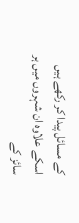کے مسائل پیدا کر رکھے ہیں اسکے علاوہ ان شہروں میں ہر سائز کے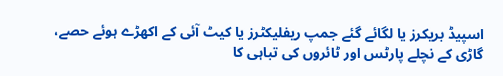اسپیڈ بریکرز یا لگائے گئے جمپ ریفلیکٹرز یا کیٹ آئی کے اکھڑے ہوئے حصے، گاڑی کے نچلے پارٹس اور ٹائروں کی تباہی کا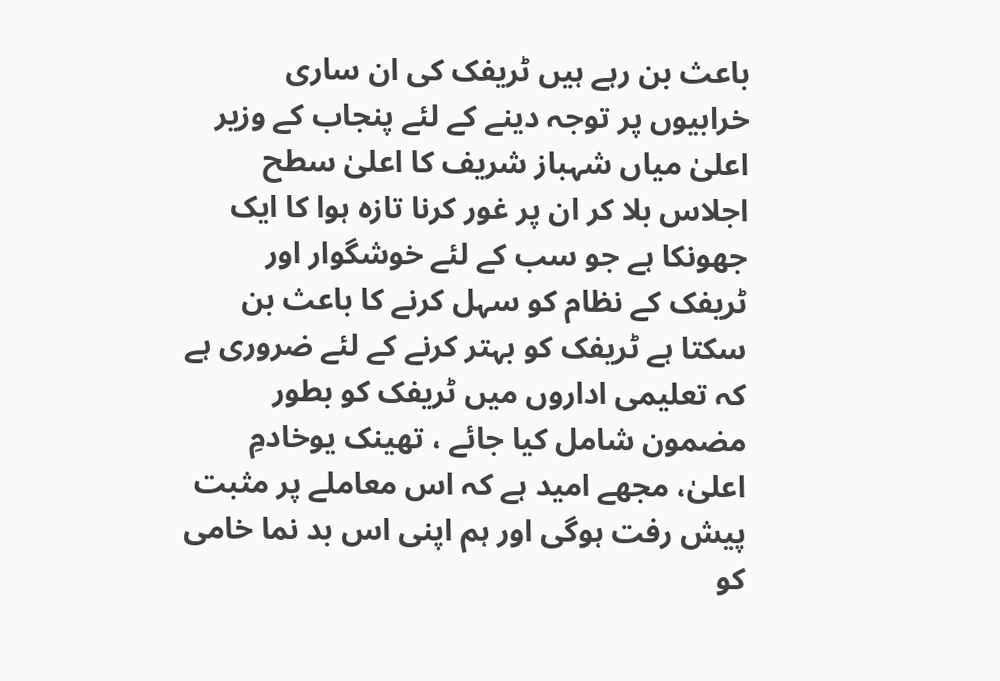باعث بن رہے ہیں ٹریفک کی ان ساری خرابیوں پر توجہ دینے کے لئے پنجاب کے وزیر اعلیٰ میاں شہباز شریف کا اعلیٰ سطح اجلاس بلا کر ان پر غور کرنا تازہ ہوا کا ایک جھونکا ہے جو سب کے لئے خوشگوار اور ٹریفک کے نظام کو سہل کرنے کا باعث بن سکتا ہے ٹریفک کو بہتر کرنے کے لئے ضروری ہے کہ تعلیمی اداروں میں ٹریفک کو بطور مضمون شامل کیا جائے ، تھینک یوخادمِ اعلیٰ، مجھے امید ہے کہ اس معاملے پر مثبت پیش رفت ہوگی اور ہم اپنی اس بد نما خامی کو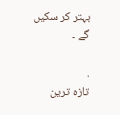بہتر کر سکیں گے ۔

.
تازہ ترین